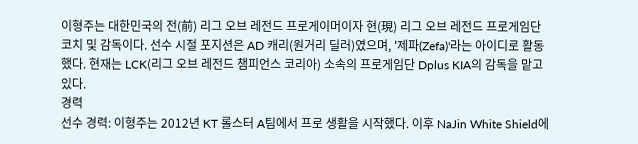이형주는 대한민국의 전(前) 리그 오브 레전드 프로게이머이자 현(現) 리그 오브 레전드 프로게임단 코치 및 감독이다. 선수 시절 포지션은 AD 캐리(원거리 딜러)였으며, '제파(Zefa)'라는 아이디로 활동했다. 현재는 LCK(리그 오브 레전드 챔피언스 코리아) 소속의 프로게임단 Dplus KIA의 감독을 맡고 있다.
경력
선수 경력: 이형주는 2012년 KT 롤스터 A팀에서 프로 생활을 시작했다. 이후 NaJin White Shield에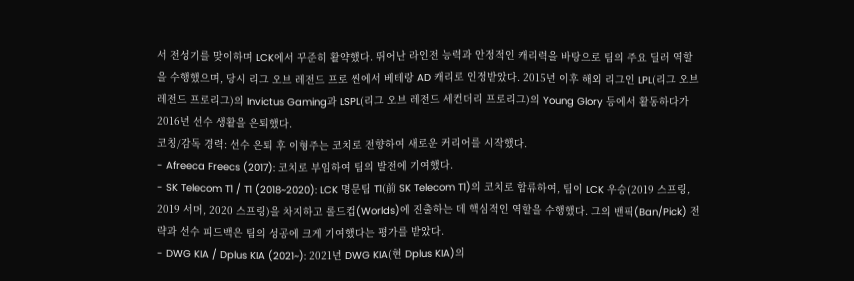서 전성기를 맞이하며 LCK에서 꾸준히 활약했다. 뛰어난 라인전 능력과 안정적인 캐리력을 바탕으로 팀의 주요 딜러 역할을 수행했으며, 당시 리그 오브 레전드 프로 씬에서 베테랑 AD 캐리로 인정받았다. 2015년 이후 해외 리그인 LPL(리그 오브 레전드 프로리그)의 Invictus Gaming과 LSPL(리그 오브 레전드 세컨더리 프로리그)의 Young Glory 등에서 활동하다가 2016년 선수 생활을 은퇴했다.
코칭/감독 경력: 선수 은퇴 후 이형주는 코치로 전향하여 새로운 커리어를 시작했다.
- Afreeca Freecs (2017): 코치로 부임하여 팀의 발전에 기여했다.
- SK Telecom T1 / T1 (2018~2020): LCK 명문팀 T1(前 SK Telecom T1)의 코치로 합류하여, 팀이 LCK 우승(2019 스프링, 2019 서머, 2020 스프링)을 차지하고 롤드컵(Worlds)에 진출하는 데 핵심적인 역할을 수행했다. 그의 밴픽(Ban/Pick) 전략과 선수 피드백은 팀의 성공에 크게 기여했다는 평가를 받았다.
- DWG KIA / Dplus KIA (2021~): 2021년 DWG KIA(현 Dplus KIA)의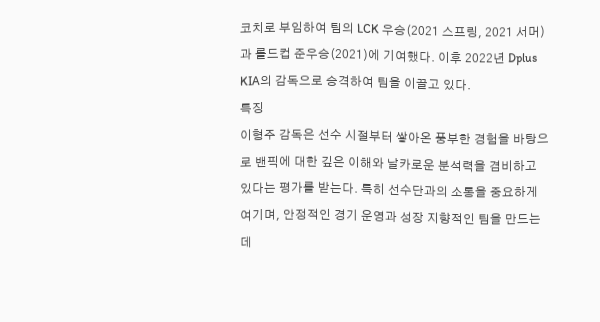코치로 부임하여 팀의 LCK 우승(2021 스프링, 2021 서머)과 롤드컵 준우승(2021)에 기여했다. 이후 2022년 Dplus KIA의 감독으로 승격하여 팀을 이끌고 있다.
특징
이형주 감독은 선수 시절부터 쌓아온 풍부한 경험을 바탕으로 밴픽에 대한 깊은 이해와 날카로운 분석력을 겸비하고 있다는 평가를 받는다. 특히 선수단과의 소통을 중요하게 여기며, 안정적인 경기 운영과 성장 지향적인 팀을 만드는 데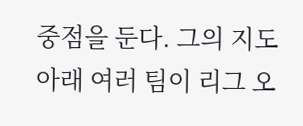중점을 둔다. 그의 지도 아래 여러 팀이 리그 오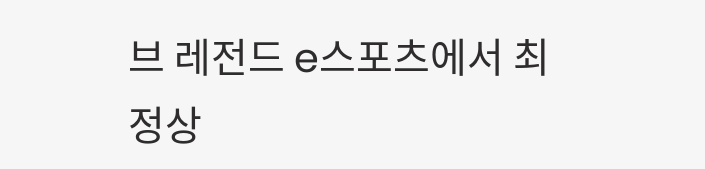브 레전드 e스포츠에서 최정상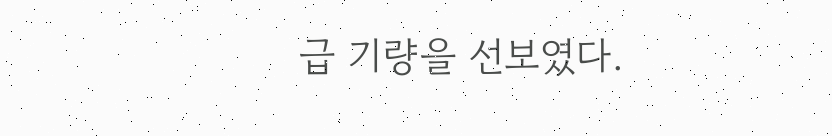급 기량을 선보였다.